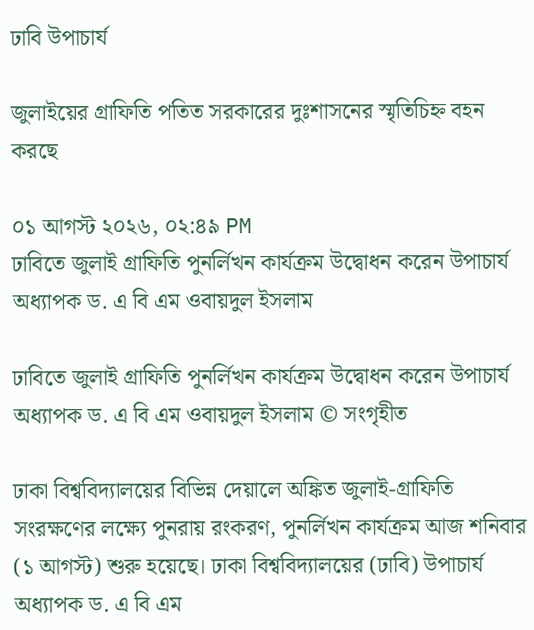ঢাবি উপাচার্য

জুলাইয়ের গ্রাফিতি পতিত সরকারের দুঃশাসনের স্মৃতিচিহ্ন বহন করছে

০১ আগস্ট ২০২৬, ০২:৪৯ PM
ঢাবিতে জুলাই গ্রাফিতি পুনর্লিখন কার্যক্রম উদ্বোধন করেন উপাচার্য অধ্যাপক ড. এ বি এম ওবায়দুল ইসলাম

ঢাবিতে জুলাই গ্রাফিতি পুনর্লিখন কার্যক্রম উদ্বোধন করেন উপাচার্য অধ্যাপক ড. এ বি এম ওবায়দুল ইসলাম © সংগৃহীত

ঢাকা বিশ্ববিদ্যালয়ের বিভিন্ন দেয়ালে অঙ্কিত জুলাই-গ্রাফিতি সংরক্ষণের লক্ষ্যে পুনরায় রংকরণ, পুনর্লিখন কার্যক্রম আজ শনিবার (১ আগস্ট) শুরু হয়েছে। ঢাকা বিশ্ববিদ্যালয়ের (ঢাবি) উপাচার্য অধ্যাপক ড. এ বি এম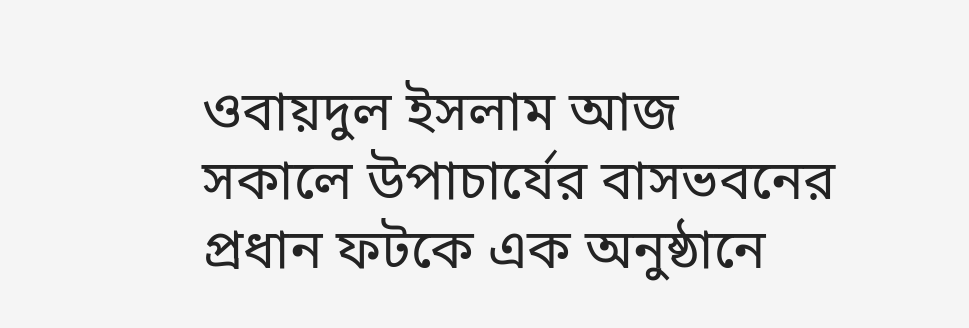ওবায়দুল ইসলাম আজ  সকালে উপাচার্যের বাসভবনের প্রধান ফটকে এক অনুষ্ঠানে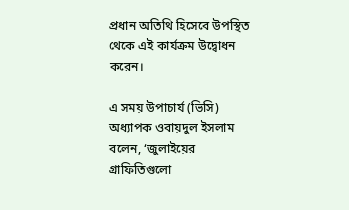প্রধান অতিথি হিসেবে উপস্থিত থেকে এই কার্যক্রম উদ্বোধন করেন।

এ সময় উপাচার্য (ভিসি) অধ্যাপক ওবায়দুল ইসলাম বলেন, ‘জুলাইয়ের গ্রাফিতিগুলো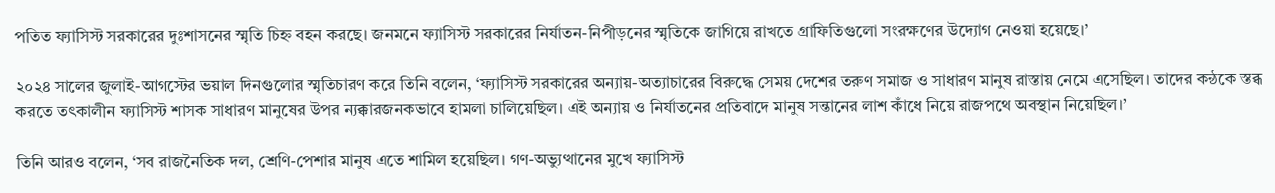পতিত ফ্যাসিস্ট সরকারের দুঃশাসনের স্মৃতি চিহ্ন বহন করছে। জনমনে ফ্যাসিস্ট সরকারের নির্যাতন-নিপীড়নের স্মৃতিকে জাগিয়ে রাখতে গ্রাফিতিগুলো সংরক্ষণের উদ্যোগ নেওয়া হয়েছে।’

২০২৪ সালের জুলাই-আগস্টের ভয়াল দিনগুলোর স্মৃতিচারণ করে তিনি বলেন, ‘ফ্যাসিস্ট সরকারের অন্যায়-অত্যাচারের বিরুদ্ধে সেময় দেশের তরুণ সমাজ ও সাধারণ মানুষ রাস্তায় নেমে এসেছিল। তাদের কন্ঠকে স্তব্ধ করতে তৎকালীন ফ্যাসিস্ট শাসক সাধারণ মানুষের উপর ন্যক্কারজনকভাবে হামলা চালিয়েছিল। এই অন্যায় ও নির্যাতনের প্রতিবাদে মানুষ সন্তানের লাশ কাঁধে নিয়ে রাজপথে অবস্থান নিয়েছিল।’

তিনি আরও বলেন, ‘সব রাজনৈতিক দল, শ্রেণি-পেশার মানুষ এতে শামিল হয়েছিল। গণ-অভ্যুত্থানের মুখে ফ্যাসিস্ট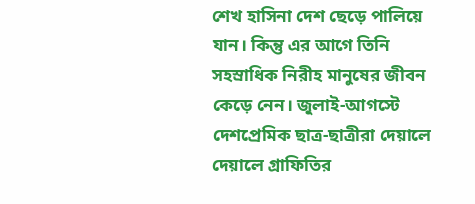শেখ হাসিনা দেশ ছেড়ে পালিয়ে যান। কিন্তু এর আগে তিনি সহস্রাধিক নিরীহ মানুষের জীবন কেড়ে নেন। জুলাই-আগস্টে দেশপ্রেমিক ছাত্র-ছাত্রীরা দেয়ালে দেয়ালে গ্রাফিতির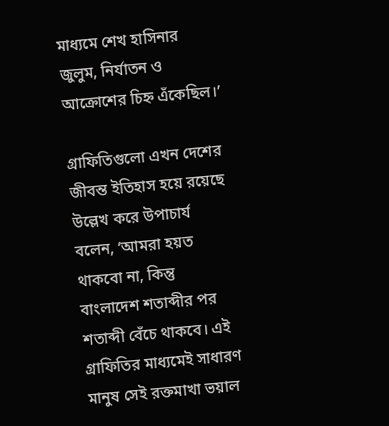মাধ্যমে শেখ হাসিনার জুলুম, নির্যাতন ও আক্রোশের চিহ্ন এঁকেছিল।’

গ্রাফিতিগুলো এখন দেশের জীবন্ত ইতিহাস হয়ে রয়েছে উল্লেখ করে উপাচার্য বলেন, ‘আমরা হয়ত থাকবো না, কিন্তু বাংলাদেশ শতাব্দীর পর শতাব্দী বেঁচে থাকবে। এই গ্রাফিতির মাধ্যমেই সাধারণ মানুষ সেই রক্তমাখা ভয়াল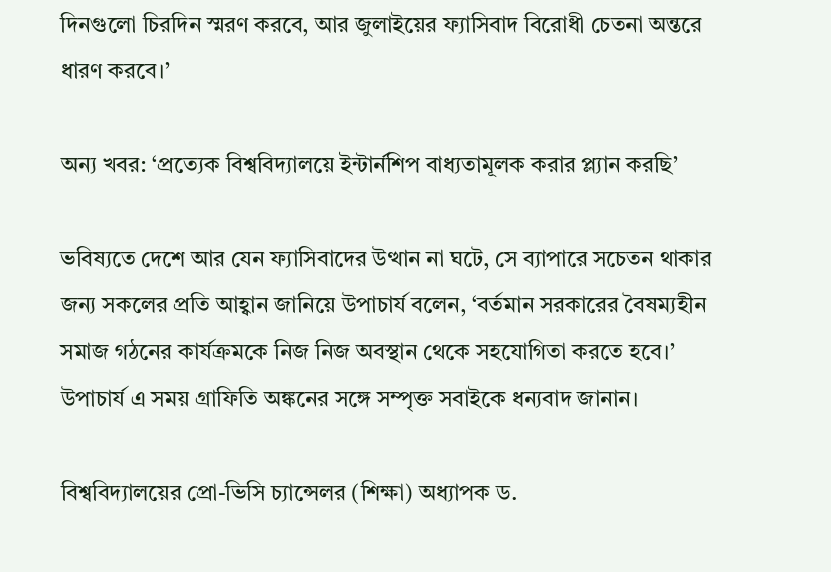দিনগুলো চিরদিন স্মরণ করবে, আর জুলাইয়ের ফ্যাসিবাদ বিরোধী চেতনা অন্তরে ধারণ করবে।’

অন্য খবর: ‘প্রত্যেক বিশ্ববিদ্যালয়ে ইন্টার্নশিপ বাধ্যতামূলক করার প্ল্যান করছি’

ভবিষ্যতে দেশে আর যেন ফ্যাসিবাদের উত্থান না ঘটে, সে ব্যাপারে সচেতন থাকার জন্য সকলের প্রতি আহ্বান জানিয়ে উপাচার্য বলেন, ‘বর্তমান সরকারের বৈষম্যহীন সমাজ গঠনের কার্যক্রমকে নিজ নিজ অবস্থান থেকে সহযোগিতা করতে হবে।’ উপাচার্য এ সময় গ্রাফিতি অঙ্কনের সঙ্গে সম্পৃক্ত সবাইকে ধন্যবাদ জানান।

বিশ্ববিদ্যালয়ের প্রো-ভিসি চ্যান্সেলর (শিক্ষা) অধ্যাপক ড.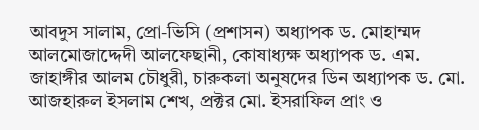আবদুস সালাম, প্রো-ভিসি (প্রশাসন) অধ্যাপক ড. মোহাম্মদ আলমোজাদ্দেদী আলফেছানী, কোষাধ্যক্ষ অধ্যাপক ড. এম. জাহাঙ্গীর আলম চৌধুরী, চারুকলা অনুষদের ডিন অধ্যাপক ড. মো. আজহারুল ইসলাম শেখ, প্রক্টর মো. ইসরাফিল প্রাং ও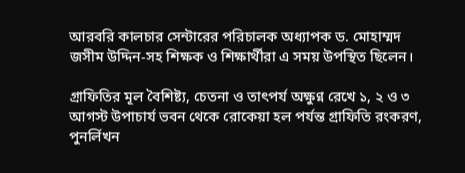আরবরি কালচার সেন্টারের পরিচালক অধ্যাপক ড. মোহাম্মদ জসীম উদ্দিন-সহ শিক্ষক ও শিক্ষার্থীরা এ সময় উপস্থিত ছিলেন।

গ্রাফিতির মূল বৈশিষ্ট্য, চেতনা ও তাৎপর্য অক্ষুণ্ন রেখে ১, ২ ও ৩ আগস্ট উপাচার্য ভবন থেকে রোকেয়া হল পর্যন্ত গ্রাফিতি রংকরণ, পুনর্লিখন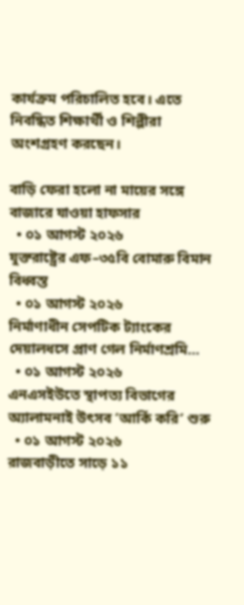কার্যক্রম পরিচালিত হবে। এতে নিবন্ধিত শিক্ষার্থী ও শিল্পীরা অংশগ্রহণ করছেন।

বাড়ি ফেরা হলো না মায়ের সঙ্গে বাজারে যাওয়া হাফসার
  • ০১ আগস্ট ২০২৬
যুক্তরাষ্ট্রের এফ–৩৫বি বোমারু বিমান বিধ্বস্ত
  • ০১ আগস্ট ২০২৬
নির্মাণাধীন সেপটিক ট্যাংকের দেয়ালধসে প্রাণ গেল নির্মাণশ্রমি…
  • ০১ আগস্ট ২০২৬
এনএসইউতে স্থাপত্য বিভাগের অ্যালামনাই উৎসব ‘আর্কি করি’ শুরু
  • ০১ আগস্ট ২০২৬
রাজবাড়ীতে সাড়ে ১১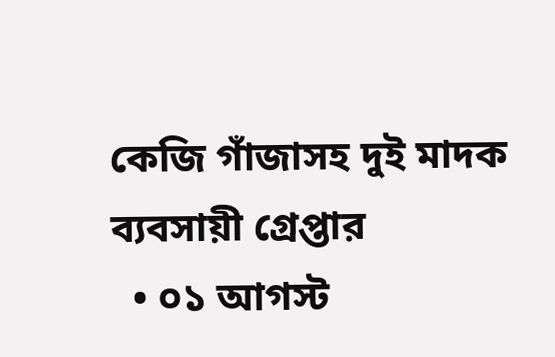কেজি গাঁজাসহ দুই মাদক ব্যবসায়ী গ্রেপ্তার
  • ০১ আগস্ট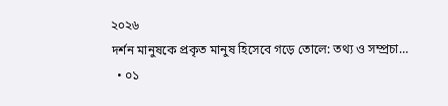২০২৬
দর্শন মানুষকে প্রকৃত মানুষ হিসেবে গড়ে তোলে: তথ্য ও সম্প্রচা…
  • ০১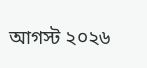আগস্ট ২০২৬